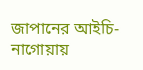জাপানের আইচি-নাগোয়ায়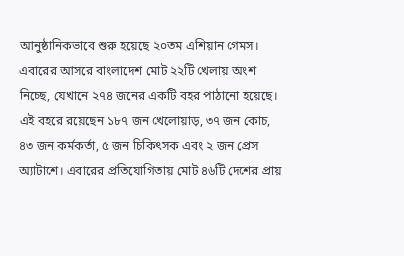আনুষ্ঠানিকভাবে শুরু হয়েছে ২০তম এশিয়ান গেমস। এবারের আসরে বাংলাদেশ মোট ২২টি খেলায় অংশ নিচ্ছে, যেখানে ২৭৪ জনের একটি বহর পাঠানো হয়েছে। এই বহরে রয়েছেন ১৮৭ জন খেলোয়াড়, ৩৭ জন কোচ, ৪৩ জন কর্মকর্তা, ৫ জন চিকিৎসক এবং ২ জন প্রেস অ্যাটাশে। এবারের প্রতিযোগিতায় মোট ৪৬টি দেশের প্রায়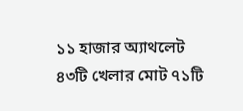১১ হাজার অ্যাথলেট ৪৩টি খেলার মোট ৭১টি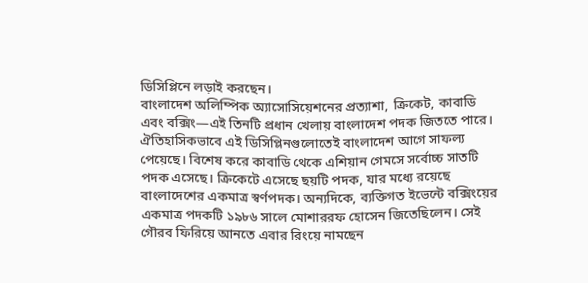ডিসিপ্লিনে লড়াই করছেন।
বাংলাদেশ অলিম্পিক অ্যাসোসিয়েশনের প্রত্যাশা, ক্রিকেট, কাবাডি এবং বক্সিং—এই তিনটি প্রধান খেলায় বাংলাদেশ পদক জিততে পারে। ঐতিহাসিকভাবে এই ডিসিপ্লিনগুলোতেই বাংলাদেশ আগে সাফল্য পেয়েছে। বিশেষ করে কাবাডি থেকে এশিয়ান গেমসে সর্বোচ্চ সাতটি পদক এসেছে। ক্রিকেটে এসেছে ছয়টি পদক, যার মধ্যে রয়েছে বাংলাদেশের একমাত্র স্বর্ণপদক। অন্যদিকে, ব্যক্তিগত ইভেন্টে বক্সিংয়ের একমাত্র পদকটি ১৯৮৬ সালে মোশাররফ হোসেন জিতেছিলেন। সেই গৌরব ফিরিয়ে আনতে এবার রিংয়ে নামছেন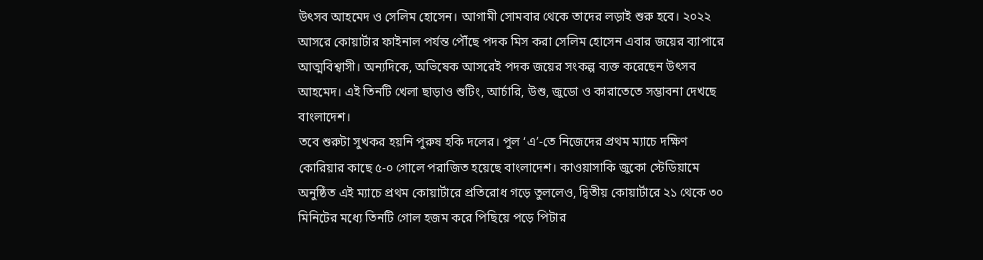উৎসব আহমেদ ও সেলিম হোসেন। আগামী সোমবার থেকে তাদের লড়াই শুরু হবে। ২০২২ আসরে কোয়ার্টার ফাইনাল পর্যন্ত পৌঁছে পদক মিস করা সেলিম হোসেন এবার জয়ের ব্যাপারে আত্মবিশ্বাসী। অন্যদিকে, অভিষেক আসরেই পদক জয়ের সংকল্প ব্যক্ত করেছেন উৎসব আহমেদ। এই তিনটি খেলা ছাড়াও শুটিং, আর্চারি, উশু, জুডো ও কারাতেতে সম্ভাবনা দেখছে বাংলাদেশ।
তবে শুরুটা সুখকর হয়নি পুরুষ হকি দলের। পুল ‘এ’-তে নিজেদের প্রথম ম্যাচে দক্ষিণ কোরিয়ার কাছে ৫-০ গোলে পরাজিত হয়েছে বাংলাদেশ। কাওয়াসাকি জুকো স্টেডিয়ামে অনুষ্ঠিত এই ম্যাচে প্রথম কোয়ার্টারে প্রতিরোধ গড়ে তুললেও, দ্বিতীয় কোয়ার্টারে ২১ থেকে ৩০ মিনিটের মধ্যে তিনটি গোল হজম করে পিছিয়ে পড়ে পিটার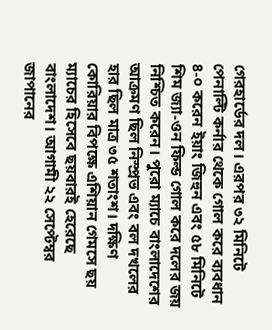গেরহার্ডের দল। এরপর ৩২ মিনিটে পেনাল্টি কর্নার থেকে গোল করে ব্যবধান ৪-০ করেন ইয়াং জিহুন এবং ৫৮ মিনিটে শিম জ্যা-ওন ফিল্ড গোল করে দলের জয় নিশ্চিত করেন। পুরো ম্যাচে বাংলাদেশের আক্রমণ ছিল নিস্প্রভ এবং বল দখলের হার ছিল মাত্র ৩৫ শতাংশ। দক্ষিণ কোরিয়ার বিপক্ষে এশিয়ান গেমসে ছয় ম্যাচের হিসেবে ছয়বারই হেরেছে বাংলাদেশ। আগামী ২২ সেপ্টেম্বর জাপানের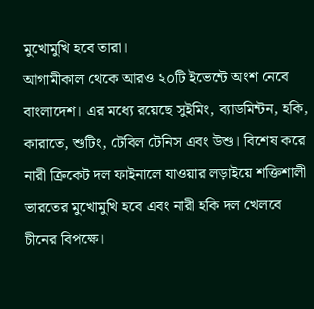মুখোমুখি হবে তারা।
আগামীকাল থেকে আরও ২০টি ইভেন্টে অংশ নেবে বাংলাদেশ। এর মধ্যে রয়েছে সুইমিং, ব্যাডমিন্টন, হকি, কারাতে, শুটিং, টেবিল টেনিস এবং উশু। বিশেষ করে নারী ক্রিকেট দল ফাইনালে যাওয়ার লড়াইয়ে শক্তিশালী ভারতের মুখোমুখি হবে এবং নারী হকি দল খেলবে চীনের বিপক্ষে।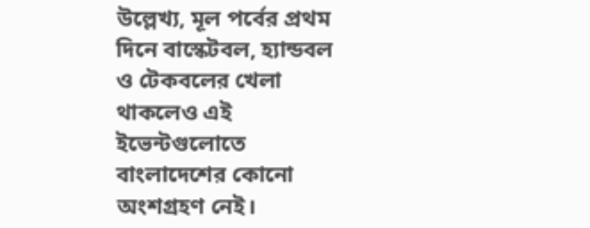উল্লেখ্য, মূল পর্বের প্রথম দিনে বাস্কেটবল, হ্যান্ডবল ও টেকবলের খেলা থাকলেও এই ইভেন্টগুলোতে বাংলাদেশের কোনো অংশগ্রহণ নেই।